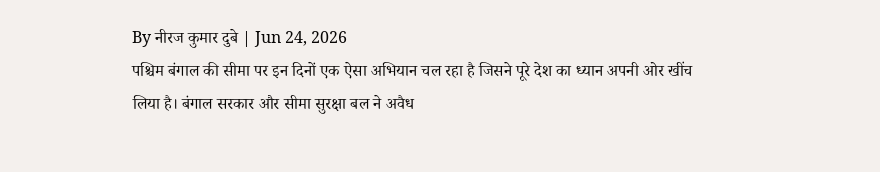By नीरज कुमार दुबे | Jun 24, 2026
पश्चिम बंगाल की सीमा पर इन दिनों एक ऐसा अभियान चल रहा है जिसने पूरे देश का ध्यान अपनी ओर खींच लिया है। बंगाल सरकार और सीमा सुरक्षा बल ने अवैध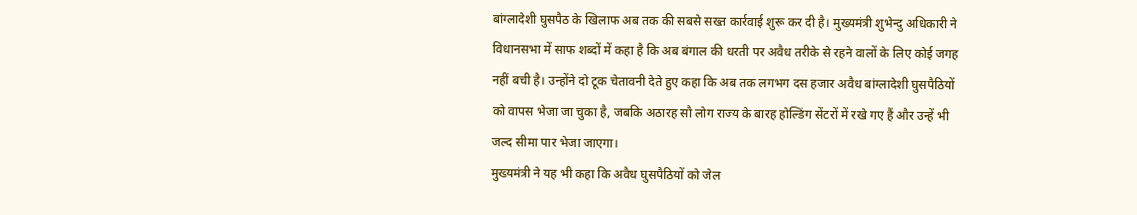बांग्लादेशी घुसपैठ के खिलाफ अब तक की सबसे सख्त कार्रवाई शुरू कर दी है। मुख्यमंत्री शुभेन्दु अधिकारी ने विधानसभा में साफ शब्दों में कहा है कि अब बंगाल की धरती पर अवैध तरीके से रहने वालों के लिए कोई जगह नहीं बची है। उन्होंने दो टूक चेतावनी देते हुए कहा कि अब तक लगभग दस हजार अवैध बांग्लादेशी घुसपैठियों को वापस भेजा जा चुका है, जबकि अठारह सौ लोग राज्य के बारह होल्डिंग सेंटरों में रखे गए हैं और उन्हें भी जल्द सीमा पार भेजा जाएगा।
मुख्यमंत्री ने यह भी कहा कि अवैध घुसपैठियों को जेल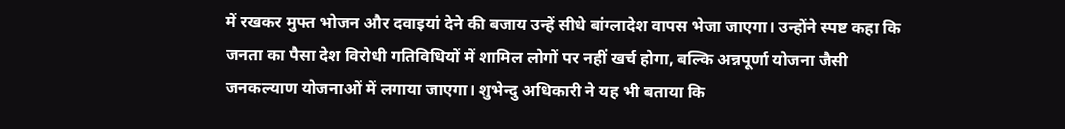में रखकर मुफ्त भोजन और दवाइयां देने की बजाय उन्हें सीधे बांग्लादेश वापस भेजा जाएगा। उन्होंने स्पष्ट कहा कि जनता का पैसा देश विरोधी गतिविधियों में शामिल लोगों पर नहीं खर्च होगा, बल्कि अन्नपूर्णा योजना जैसी जनकल्याण योजनाओं में लगाया जाएगा। शुभेन्दु अधिकारी ने यह भी बताया कि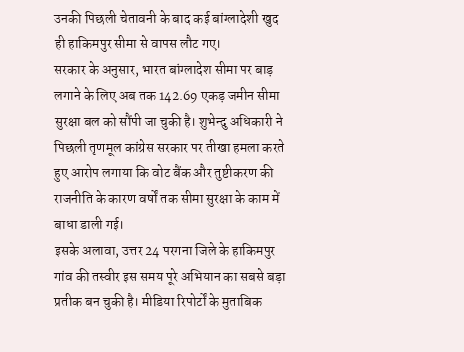उनकी पिछली चेतावनी के बाद कई बांग्लादेशी खुद ही हाकिमपुर सीमा से वापस लौट गए।
सरकार के अनुसार, भारत बांग्लादेश सीमा पर बाड़ लगाने के लिए अब तक 142.69 एकड़ जमीन सीमा सुरक्षा बल को सौंपी जा चुकी है। शुभेन्दु अधिकारी ने पिछली तृणमूल कांग्रेस सरकार पर तीखा हमला करते हुए आरोप लगाया कि वोट बैंक और तुष्टीकरण की राजनीति के कारण वर्षों तक सीमा सुरक्षा के काम में बाधा डाली गई।
इसके अलावा, उत्तर 24 परगना जिले के हाकिमपुर गांव की तस्वीर इस समय पूरे अभियान का सबसे बड़ा प्रतीक बन चुकी है। मीडिया रिपोर्टों के मुताबिक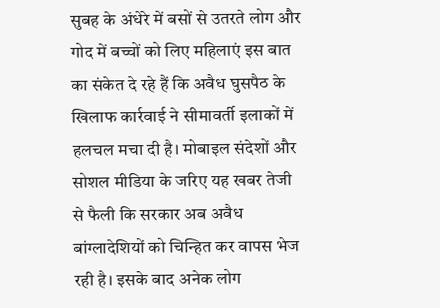सुबह के अंधेरे में बसों से उतरते लोग और गोद में बच्चों को लिए महिलाएं इस बात का संकेत दे रहे हैं कि अवैध घुसपैठ के खिलाफ कार्रवाई ने सीमावर्ती इलाकों में हलचल मचा दी है। मोबाइल संदेशों और सोशल मीडिया के जरिए यह खबर तेजी से फैली कि सरकार अब अवैध बांग्लादेशियों को चिन्हित कर वापस भेज रही है। इसके बाद अनेक लोग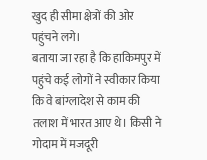खुद ही सीमा क्षेत्रों की ओर पहुंचने लगे।
बताया जा रहा है कि हाकिमपुर में पहुंचे कई लोगों ने स्वीकार किया कि वे बांग्लादेश से काम की तलाश में भारत आए थे। किसी ने गोदाम में मजदूरी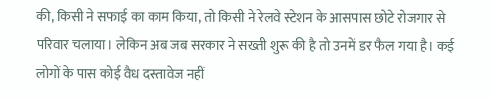की, किसी ने सफाई का काम किया, तो किसी ने रेलवे स्टेशन के आसपास छोटे रोजगार से परिवार चलाया। लेकिन अब जब सरकार ने सख्ती शुरू की है तो उनमें डर फैल गया है। कई लोगों के पास कोई वैध दस्तावेज नहीं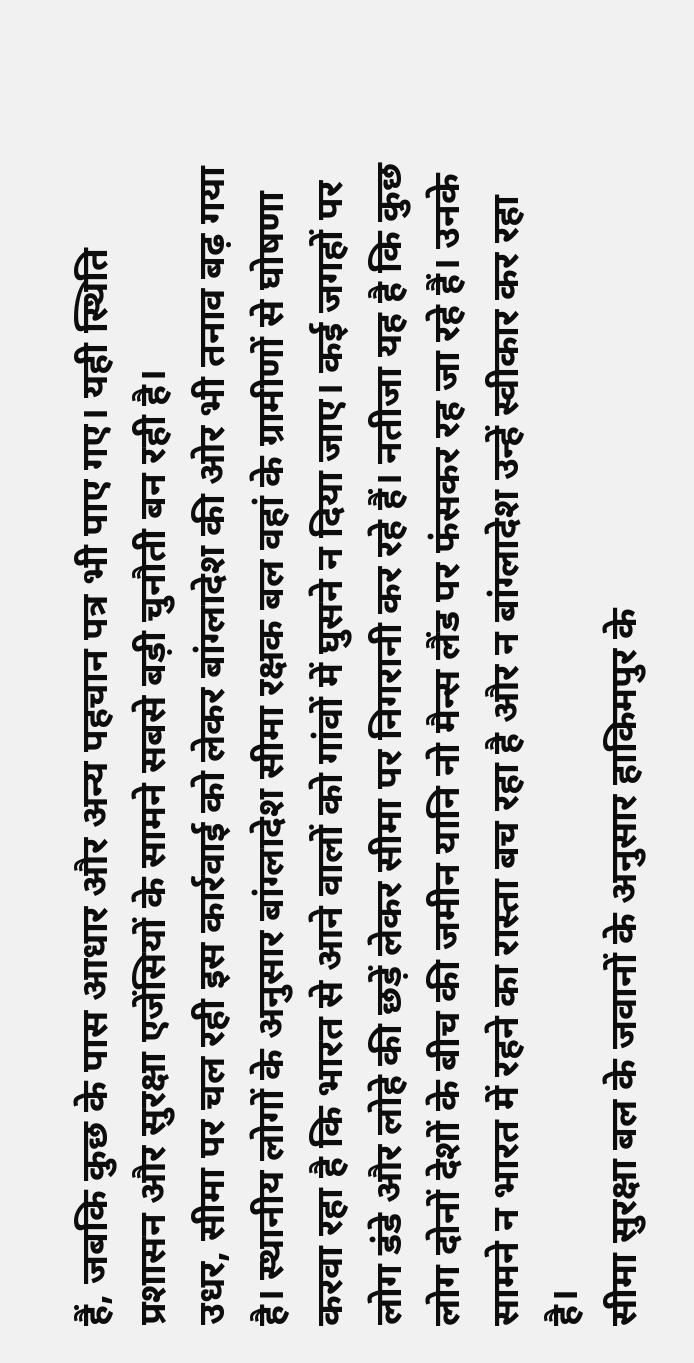हैं, जबकि कुछ के पास आधार और अन्य पहचान पत्र भी पाए गए। यही स्थिति प्रशासन और सुरक्षा एजेंसियों के सामने सबसे बड़ी चुनौती बन रही है।
उधर, सीमा पर चल रही इस कार्रवाई को लेकर बांग्लादेश की ओर भी तनाव बढ़ गया है। स्थानीय लोगों के अनुसार बांग्लादेश सीमा रक्षक बल वहां के ग्रामीणों से घोषणा करवा रहा है कि भारत से आने वालों को गांवों में घुसने न दिया जाए। कई जगहों पर लोग डंडे और लोहे की छड़ें लेकर सीमा पर निगरानी कर रहे हैं। नतीजा यह है कि कुछ लोग दोनों देशों के बीच की जमीन यानि नो मैन्स लैंड पर फंसकर रह जा रहे हैं। उनके सामने न भारत में रहने का रास्ता बच रहा है और न बांग्लादेश उन्हें स्वीकार कर रहा है।
सीमा सुरक्षा बल के जवानों के अनुसार हाकिमपुर के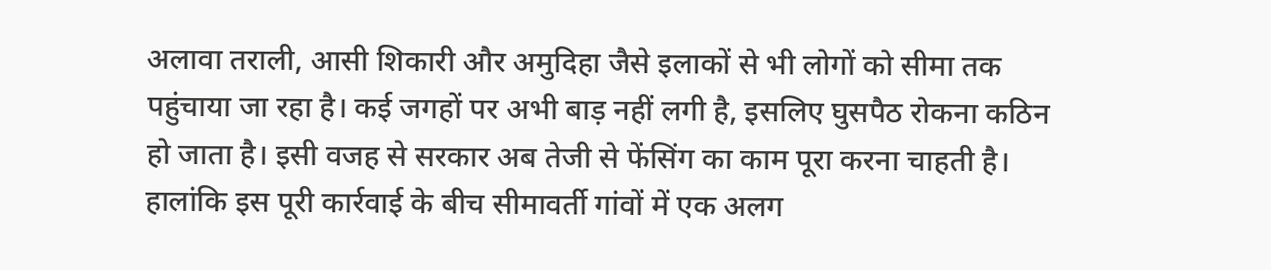अलावा तराली, आसी शिकारी और अमुदिहा जैसे इलाकों से भी लोगों को सीमा तक पहुंचाया जा रहा है। कई जगहों पर अभी बाड़ नहीं लगी है, इसलिए घुसपैठ रोकना कठिन हो जाता है। इसी वजह से सरकार अब तेजी से फेंसिंग का काम पूरा करना चाहती है।
हालांकि इस पूरी कार्रवाई के बीच सीमावर्ती गांवों में एक अलग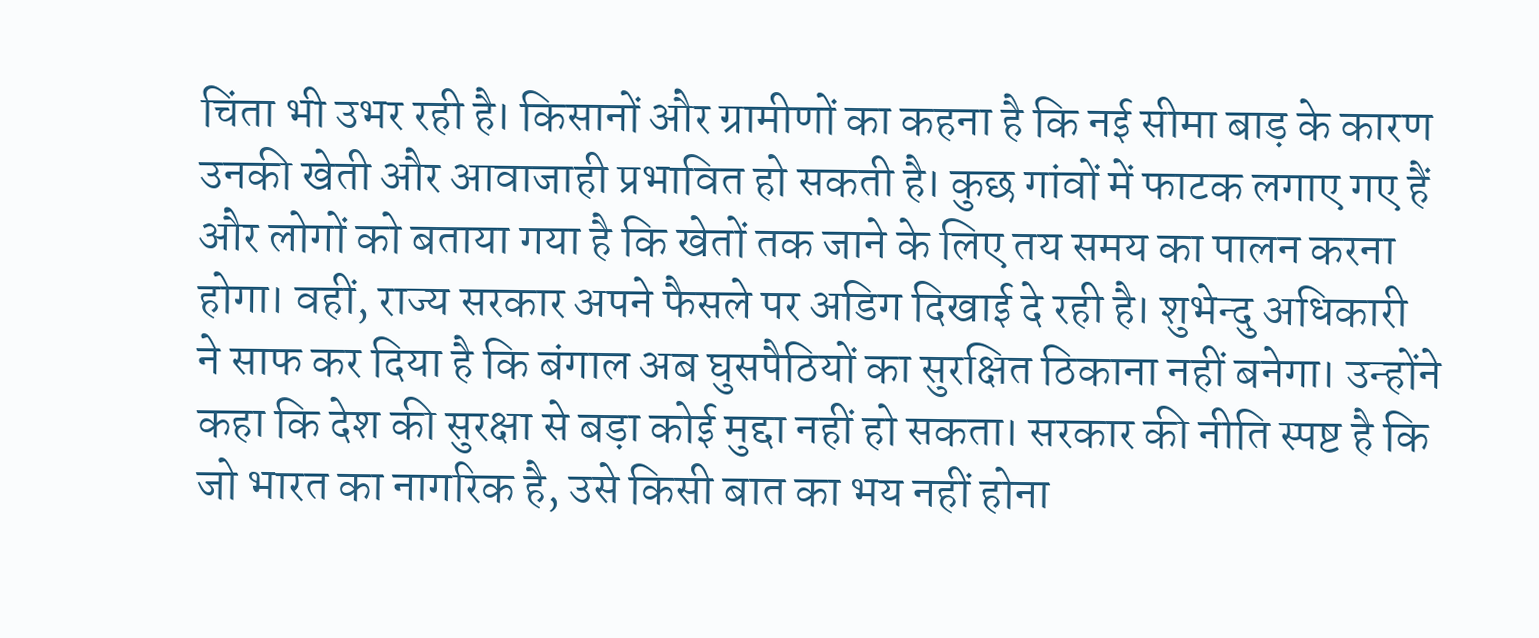चिंता भी उभर रही है। किसानों और ग्रामीणों का कहना है कि नई सीमा बाड़ के कारण उनकी खेती और आवाजाही प्रभावित हो सकती है। कुछ गांवों में फाटक लगाए गए हैं और लोगों को बताया गया है कि खेतों तक जाने के लिए तय समय का पालन करना होगा। वहीं, राज्य सरकार अपने फैसले पर अडिग दिखाई दे रही है। शुभेन्दु अधिकारी ने साफ कर दिया है कि बंगाल अब घुसपैठियों का सुरक्षित ठिकाना नहीं बनेगा। उन्होंने कहा कि देश की सुरक्षा से बड़ा कोई मुद्दा नहीं हो सकता। सरकार की नीति स्पष्ट है कि जो भारत का नागरिक है, उसे किसी बात का भय नहीं होना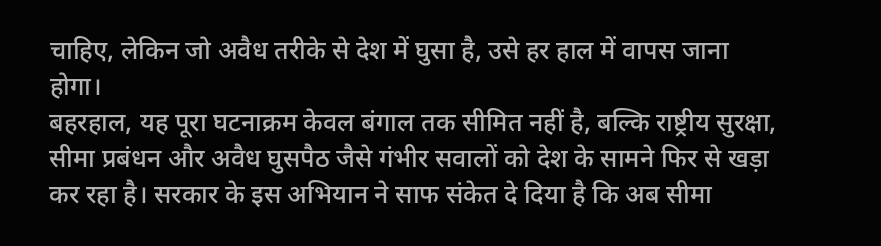चाहिए, लेकिन जो अवैध तरीके से देश में घुसा है, उसे हर हाल में वापस जाना होगा।
बहरहाल, यह पूरा घटनाक्रम केवल बंगाल तक सीमित नहीं है, बल्कि राष्ट्रीय सुरक्षा, सीमा प्रबंधन और अवैध घुसपैठ जैसे गंभीर सवालों को देश के सामने फिर से खड़ा कर रहा है। सरकार के इस अभियान ने साफ संकेत दे दिया है कि अब सीमा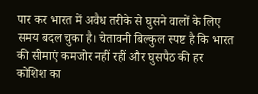पार कर भारत में अवैध तरीके से घुसने वालों के लिए समय बदल चुका है। चेतावनी बिल्कुल स्पष्ट है कि भारत की सीमाएं कमजोर नहीं रहीं और घुसपैठ की हर कोशिश का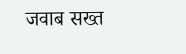जवाब सख्त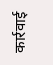कार्रवाई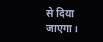से दिया जाएगा।